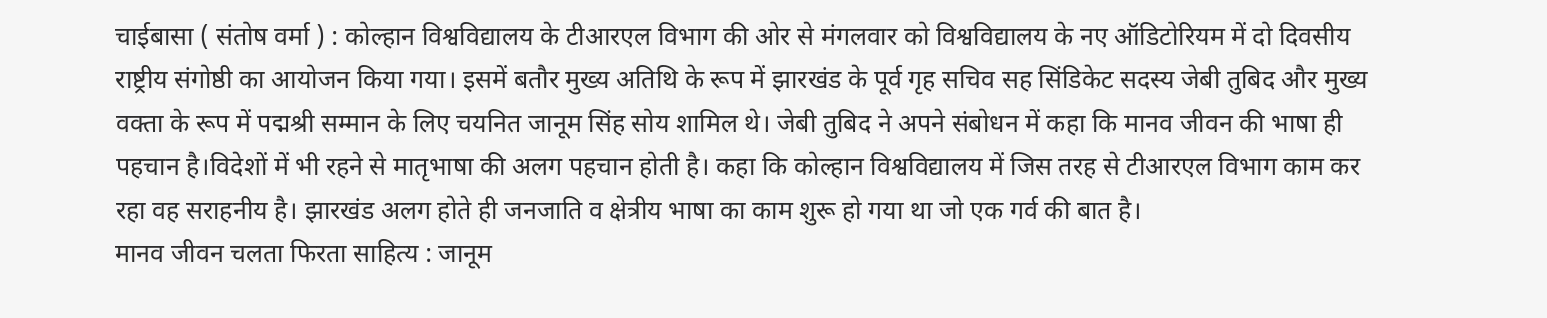चाईबासा ( संतोष वर्मा ) : कोल्हान विश्वविद्यालय के टीआरएल विभाग की ओर से मंगलवार को विश्वविद्यालय के नए ऑडिटोरियम में दो दिवसीय राष्ट्रीय संगोष्ठी का आयोजन किया गया। इसमें बतौर मुख्य अतिथि के रूप में झारखंड के पूर्व गृह सचिव सह सिंडिकेट सदस्य जेबी तुबिद और मुख्य वक्ता के रूप में पद्मश्री सम्मान के लिए चयनित जानूम सिंह सोय शामिल थे। जेबी तुबिद ने अपने संबोधन में कहा कि मानव जीवन की भाषा ही पहचान है।विदेशों में भी रहने से मातृभाषा की अलग पहचान होती है। कहा कि कोल्हान विश्वविद्यालय में जिस तरह से टीआरएल विभाग काम कर रहा वह सराहनीय है। झारखंड अलग होते ही जनजाति व क्षेत्रीय भाषा का काम शुरू हो गया था जो एक गर्व की बात है।
मानव जीवन चलता फिरता साहित्य : जानूम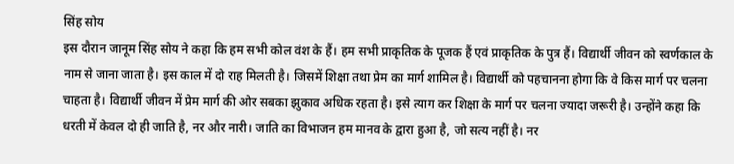सिंह सोय
इस दौरान जानूम सिंह सोय ने कहा कि हम सभी कोल वंश के हैं। हम सभी प्राकृतिक के पूजक हैं एवं प्राकृतिक के पुत्र हैं। विद्यार्थी जीवन को स्वर्णकाल के नाम से जाना जाता है। इस काल में दो राह मिलती है। जिसमें शिक्षा तथा प्रेम का मार्ग शामिल है। विद्यार्थी को पहचानना होगा कि वे किस मार्ग पर चलना चाहता है। विद्यार्थी जीवन में प्रेम मार्ग की ओर सबका झुकाव अधिक रहता है। इसे त्याग कर शिक्षा के मार्ग पर चलना ज्यादा जरूरी है। उन्होंने कहा कि धरती में केवल दो ही जाति है, नर और नारी। जाति का विभाजन हम मानव के द्वारा हुआ है, जो सत्य नहीं है। नर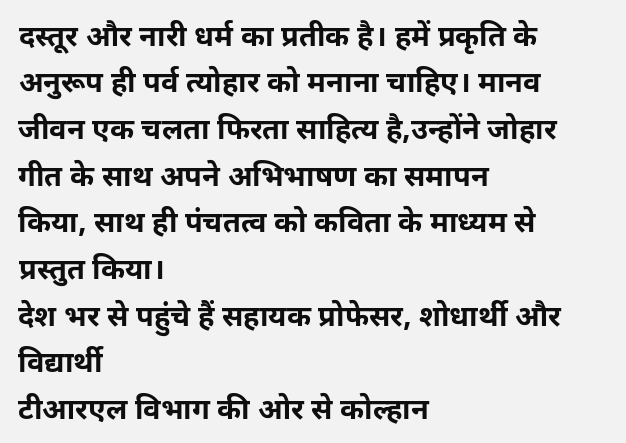दस्तूर और नारी धर्म का प्रतीक है। हमें प्रकृति के अनुरूप ही पर्व त्योहार को मनाना चाहिए। मानव जीवन एक चलता फिरता साहित्य है,उन्होंने जोहार गीत के साथ अपने अभिभाषण का समापन किया, साथ ही पंचतत्व को कविता के माध्यम से प्रस्तुत किया।
देश भर से पहुंचे हैं सहायक प्रोफेसर, शोधार्थी और विद्यार्थी
टीआरएल विभाग की ओर से कोल्हान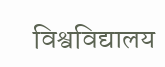विश्वविद्यालय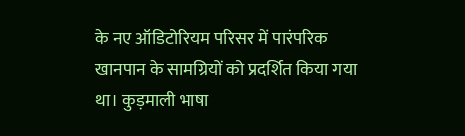के नए ऑडिटोरियम परिसर में पारंपरिक खानपान के सामग्रियों को प्रदर्शित किया गया था। कुड़माली भाषा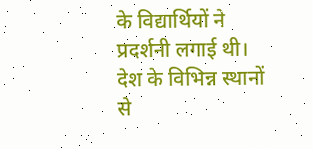के विद्यार्थियों ने प्रदर्शनी लगाई थी। देश के विभिन्न स्थानों से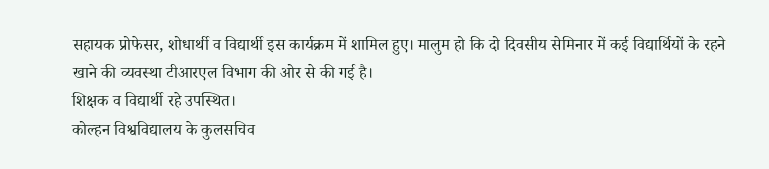सहायक प्रोफेसर, शोधार्थी व विद्यार्थी इस कार्यक्रम में शामिल हुए। मालुम हो कि दो दिवसीय सेमिनार में कई विद्यार्थियों के रहने खाने की व्यवस्था टीआरएल विभाग की ओर से की गई है।
शिक्षक व विद्यार्थी रहे उपस्थित।
कोल्हन विश्वविद्यालय के कुलसचिव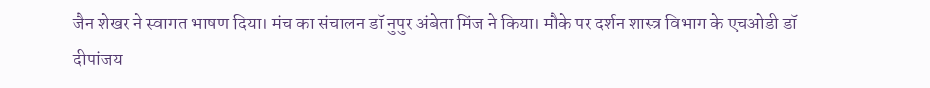जैन शेखर ने स्वागत भाषण दिया। मंच का संचालन डॉ नुपुर अंबेता मिंज ने किया। मौके पर दर्शन शास्त्र विभाग के एचओडी डॉ दीपांजय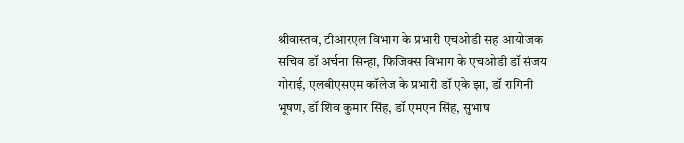श्रीवास्तव, टीआरएल विभाग के प्रभारी एचओडी सह आयोजक सचिव डॉ अर्चना सिन्हा, फिजिक्स विभाग के एचओडी डॉ संजय गोराई, एलबीएसएम कॉलेज के प्रभारी डॉ एके झा, डॉ रागिनी भूषण, डॉ शिव कुमार सिंह, डॉ एमएन सिंह, सुभाष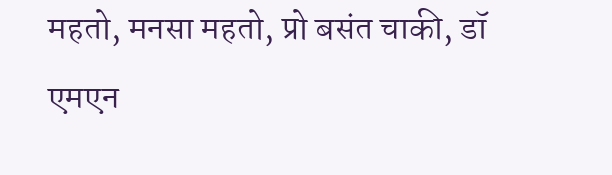महतो, मनसा महतो, प्रो बसंत चाकी, डॉ एमएन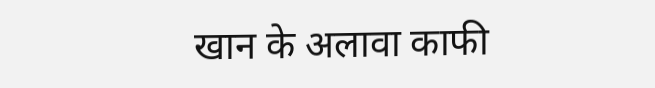खान के अलावा काफी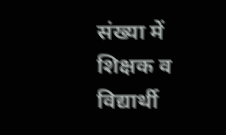संख्या में शिक्षक व विद्यार्थी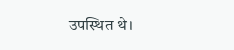उपस्थित थे।